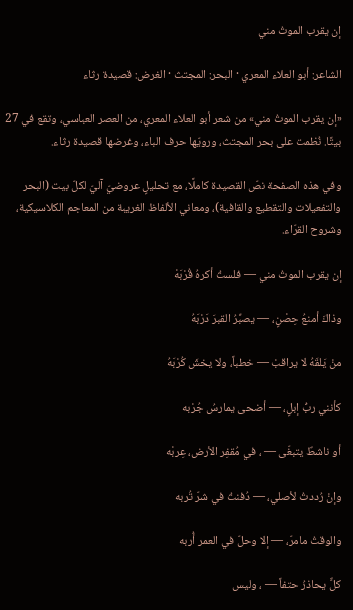إن يقرب الموتُ مني

الشاعر: أبو العلاء المعري · البحر: المجتث · الغرض: قصيدة رثاء

«إن يقرب الموتُ مني» من شعر أبو العلاء المعري، من العصر العباسي، وتقع في 27 بيتًا. نُظمت على بحر المجتث، ورويّها حرف الباء، وغرضها قصيدة رثاء.

وفي هذه الصفحة نصّ القصيدة كاملًا، مع تحليلٍ عروضيّ آليّ لكلّ بيت (البحر والتفعيلات والتقطيع والقافية)، ومعاني الألفاظ الغريبة من المعاجم الكلاسيكية، وشروح القرّاء.

إن يقرب الموتُ مني — فلستُ أكرهُ قُرْبَهْ

وذاكَ أمنعُ حِصْنٍ، — يصبِّرُ القبرَ دَرْبَهُ

منْ يَلقَهُ لا يراقبْ — خطباً، ولا يخشَ كُرْبَهُ

كأنني ربُّ إبلٍ، — أضحى يمارسُ جُرْبه

أو ناشطٌ يتبغّى — ، في مُقفِر الأرض، عِربْه

وإنْ رُددتُ لأصلي، — دُفنتُ في شرّ تُربه

والوقتُ مامرّ، — إلا وحلّ في العمر أُربه

كلٌّ يحاذرُ حتفاً — ، وليس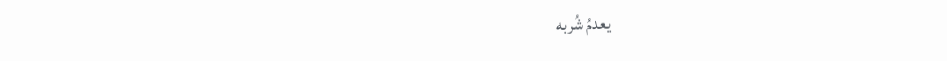يعدمُ شُربه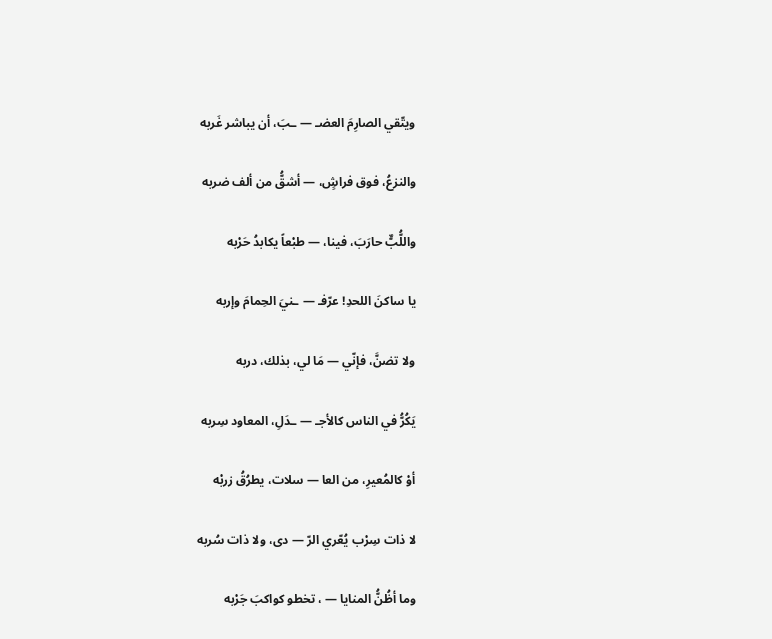ويتّقي الصارِمَ العضـ — ـبَ، أن يباشر غَربه

والنزعُ، فوق فراشٍ، — أشقُّ من ألف ضربه

واللُّبٌّ حارَبَ، فينا، — طبْعاً يكابدُ حَرْبه

يا ساكنَ اللحدِ! عرّفـ — ـنيَ الحِمامَ وإربه

ولا تضنَّ، فإنّي — مَا لي، بذلك، دربه

يَكُرُّ في الناس كالأجـ — ـدَلِ، المعاود سِربه

أوْ كالمُعيرِ، من العا — سلات، يطرُقُ زربْه

لا ذات سِرْب يُعّري الرّ — دى، ولا ذات سُربه

وما أظُنُّ المنايا — ، تخطو كواكبَ جَرْبه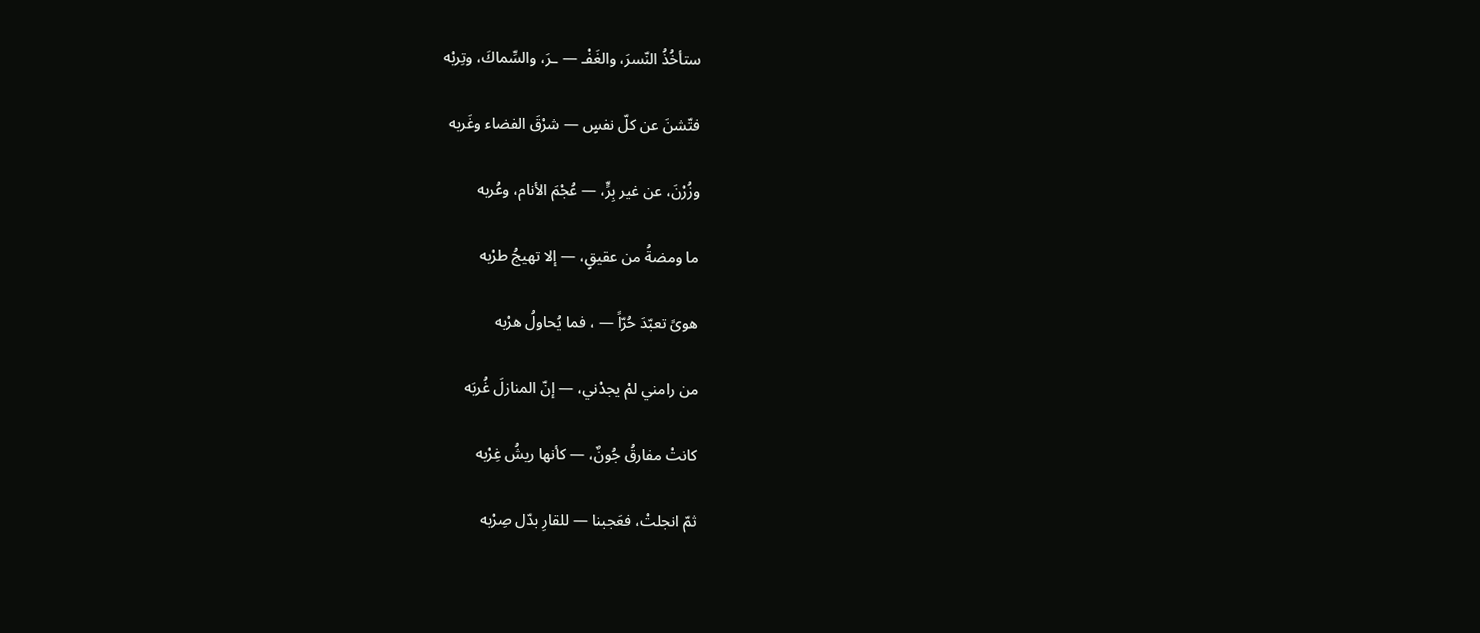ستأخُذُ النّسرَ، والغَفْـ — ـرَ، والسِّماكَ، وتِربْه

فتّشنَ عن كلّ نفسٍ — شرْقَ الفضاء وغَربه

وزُرْنَ، عن غير بِرٍّ، — عُجْمَ الأنام، وعُربه

ما ومضةُ من عقيقٍ، — إلا تهيجُ طرْبه

هوىً تعبّدَ حُرّاً — ، فما يُحاولُ هرْبه

من رامني لمْ يجدْني، — إنّ المنازلَ غُربَه

كانتْ مفارقُ جُونٌ، — كأنها ريشُ غِرْبه

ثمّ انجلتْ، فعَجبنا — للقارِ بدّل صِرْبه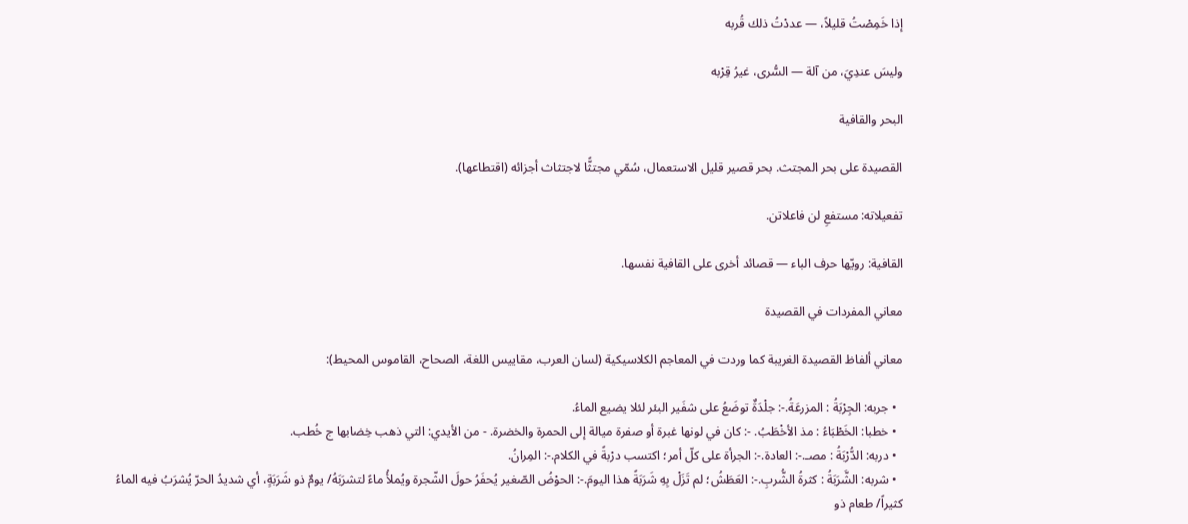إذا خَمِصْتُ قليلاً، — عددْتُ ذلك قُربه

وليسَ عندِيَ، من آلة — السُّرى، غيرُ قِرْبه

البحر والقافية

القصيدة على بحر المجتث. بحر قصير قليل الاستعمال، سُمّي مجتثًّا لاجتثاث أجزائه (اقتطاعها).

تفعيلاته: مستفعِ لن فاعلاتن.

القافية: رويّها حرف الباء — قصائد أخرى على القافية نفسها.

معاني المفردات في القصيدة

معاني ألفاظ القصيدة الغريبة كما وردت في المعاجم الكلاسيكية (لسان العرب، مقاييس اللغة، الصحاح، القاموس المحيط):

  • جربه: الجِرْبَةُ : المزرعَةُ.-: جلْدَةٌ توضَعُ على شفَير البئر لئلا يضيع الماءُ.
  • خطبا: الخَطْبَاءُ : مذ الأخْطَبُ. -: كان في لونها غبرة أو صفرة ميالة إلى الحمرة والخضرة. - من الأيدي: التي ذهب خِضابها ج خُطب.
  • دربه: الدُّرْبَةُ : مصـ.-: العادة.-: الجرأة على كلّ أمر؛ اكتسب درْبةً في الكلام.-: المِرانُ.
  • شربه: الشَّرَبَةُ : كثرةُ الشُّربِ.-: العَطَشُ؛ لم تَزَلْ بِهِ شَرَبَةً هذا اليومَ.-: الحوْضُ الصّغير يُحفَرُ حولَ الشّجرة ويُملأُ ماءً لتشرَبَهُ/ يومٌ ذو شَرَبَةٍ، أي شديدُ الحرّ يُشرَبُ فيه الماءُ كثيراً/ طعام ذو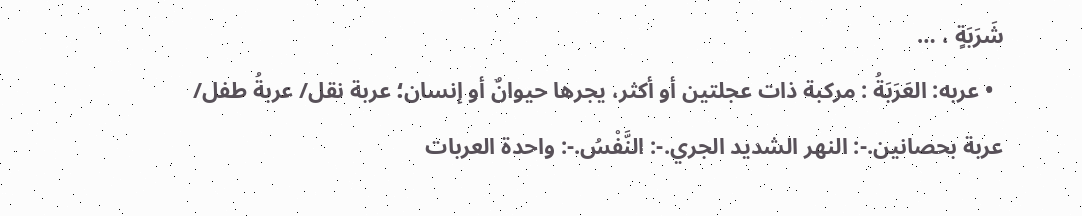شَرَبَةٍ ، …
  • عربه: العَرَبَةُ : مركبة ذات عجلتين أو أكثر، يجرها حيوانٌ أو إنسان؛ عربة نقل/ عربةُ طفل/ عربة بحصانين.-: النهر الشديد الجري.-: النَّفْسُ.-: واحدة العربات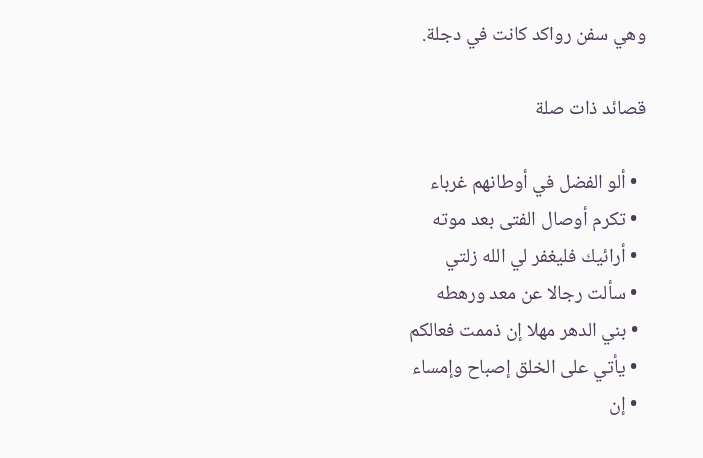وهي سفن رواكد كانت في دجلة.

قصائد ذات صلة

  • ألو الفضل في أوطانهم غرباء
  • تكرم أوصال الفتى بعد موته
  • أرائيك فليغفر لي الله زلتي
  • سألت رجالا عن معد ورهطه
  • بني الدهر مهلا إن ذممت فعالكم
  • يأتي على الخلق إصباح وإمساء
  • إن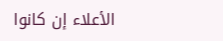الأعلاء إن كانوا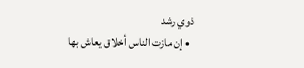ذوي رشد
  • إن مازت الناس أخلاق يعاش بها